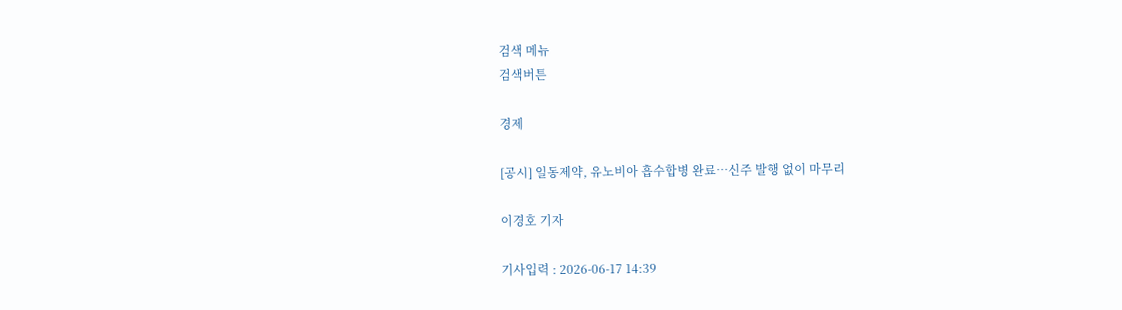검색 메뉴
검색버튼

경제

[공시] 일동제약, 유노비아 흡수합병 완료…신주 발행 없이 마무리

이경호 기자

기사입력 : 2026-06-17 14:39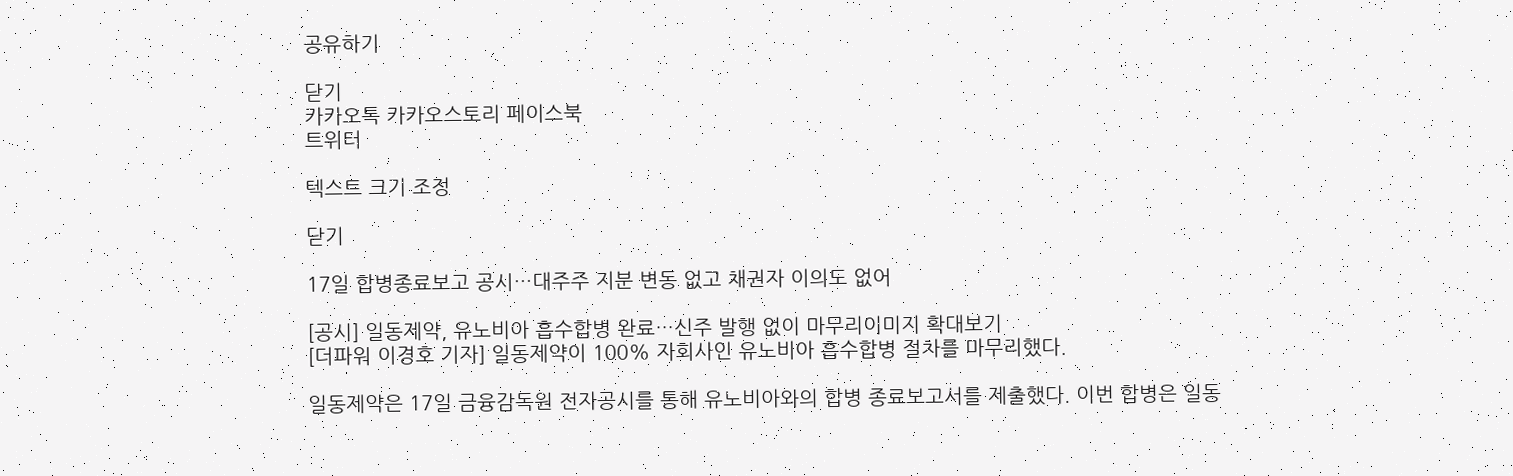공유하기

닫기
카카오톡 카카오스토리 페이스북
트위터

텍스트 크기 조정

닫기

17일 합병종료보고 공시…대주주 지분 변동 없고 채권자 이의도 없어

[공시] 일동제약, 유노비아 흡수합병 완료…신주 발행 없이 마무리이미지 확대보기
[더파워 이경호 기자] 일동제약이 100% 자회사인 유노비아 흡수합병 절차를 마무리했다.

일동제약은 17일 금융감독원 전자공시를 통해 유노비아와의 합병 종료보고서를 제출했다. 이번 합병은 일동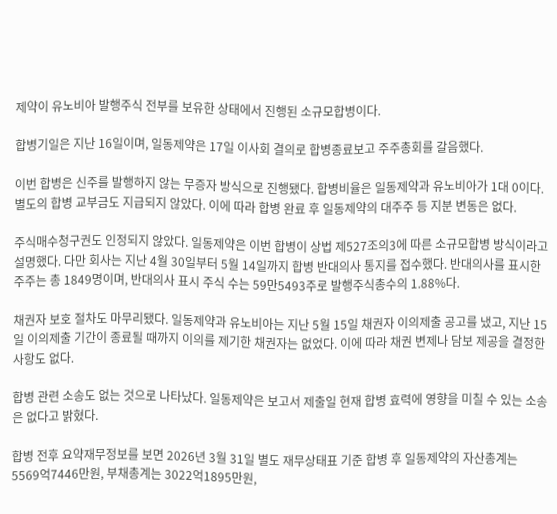제약이 유노비아 발행주식 전부를 보유한 상태에서 진행된 소규모합병이다.

합병기일은 지난 16일이며, 일동제약은 17일 이사회 결의로 합병종료보고 주주총회를 갈음했다.

이번 합병은 신주를 발행하지 않는 무증자 방식으로 진행됐다. 합병비율은 일동제약과 유노비아가 1대 0이다. 별도의 합병 교부금도 지급되지 않았다. 이에 따라 합병 완료 후 일동제약의 대주주 등 지분 변동은 없다.

주식매수청구권도 인정되지 않았다. 일동제약은 이번 합병이 상법 제527조의3에 따른 소규모합병 방식이라고 설명했다. 다만 회사는 지난 4월 30일부터 5월 14일까지 합병 반대의사 통지를 접수했다. 반대의사를 표시한 주주는 총 1849명이며, 반대의사 표시 주식 수는 59만5493주로 발행주식총수의 1.88%다.

채권자 보호 절차도 마무리됐다. 일동제약과 유노비아는 지난 5월 15일 채권자 이의제출 공고를 냈고, 지난 15일 이의제출 기간이 종료될 때까지 이의를 제기한 채권자는 없었다. 이에 따라 채권 변제나 담보 제공을 결정한 사항도 없다.

합병 관련 소송도 없는 것으로 나타났다. 일동제약은 보고서 제출일 현재 합병 효력에 영향을 미칠 수 있는 소송은 없다고 밝혔다.

합병 전후 요약재무정보를 보면 2026년 3월 31일 별도 재무상태표 기준 합병 후 일동제약의 자산총계는 5569억7446만원, 부채총계는 3022억1895만원,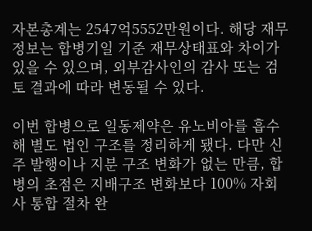자본총계는 2547억5552만원이다. 해당 재무정보는 합병기일 기준 재무상태표와 차이가 있을 수 있으며, 외부감사인의 감사 또는 검토 결과에 따라 변동될 수 있다.

이번 합병으로 일동제약은 유노비아를 흡수해 별도 법인 구조를 정리하게 됐다. 다만 신주 발행이나 지분 구조 변화가 없는 만큼, 합병의 초점은 지배구조 변화보다 100% 자회사 통합 절차 완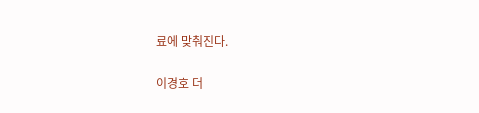료에 맞춰진다.

이경호 더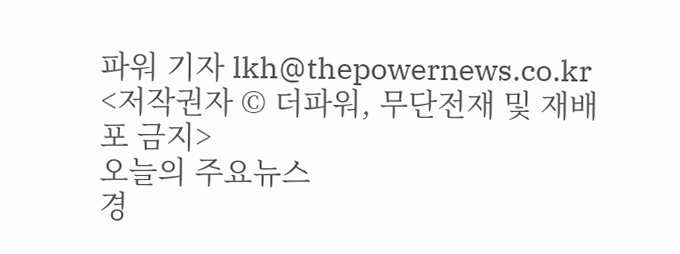파워 기자 lkh@thepowernews.co.kr
<저작권자 © 더파워, 무단전재 및 재배포 금지>
오늘의 주요뉴스
경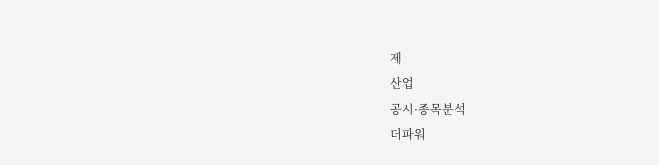제
산업
공시·종목분석
더파워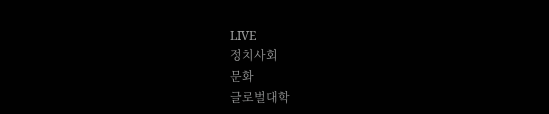LIVE
정치사회
문화
글로벌대학